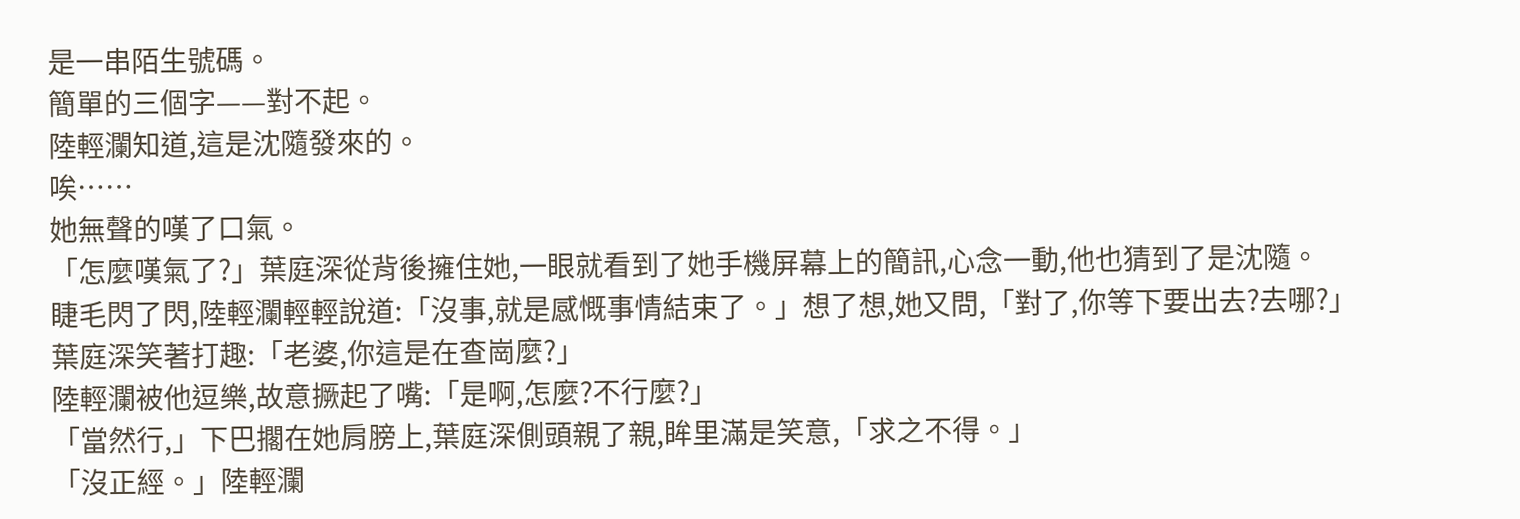是一串陌生號碼。
簡單的三個字——對不起。
陸輕瀾知道,這是沈隨發來的。
唉……
她無聲的嘆了口氣。
「怎麼嘆氣了?」葉庭深從背後擁住她,一眼就看到了她手機屏幕上的簡訊,心念一動,他也猜到了是沈隨。
睫毛閃了閃,陸輕瀾輕輕說道:「沒事,就是感慨事情結束了。」想了想,她又問,「對了,你等下要出去?去哪?」
葉庭深笑著打趣:「老婆,你這是在查崗麼?」
陸輕瀾被他逗樂,故意撅起了嘴:「是啊,怎麼?不行麼?」
「當然行,」下巴擱在她肩膀上,葉庭深側頭親了親,眸里滿是笑意,「求之不得。」
「沒正經。」陸輕瀾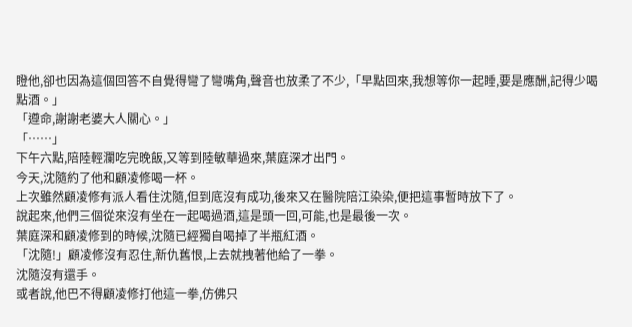瞪他,卻也因為這個回答不自覺得彎了彎嘴角,聲音也放柔了不少,「早點回來,我想等你一起睡,要是應酬,記得少喝點酒。」
「遵命,謝謝老婆大人關心。」
「……」
下午六點,陪陸輕瀾吃完晚飯,又等到陸敏華過來,葉庭深才出門。
今天,沈隨約了他和顧凌修喝一杯。
上次雖然顧凌修有派人看住沈隨,但到底沒有成功,後來又在醫院陪江染染,便把這事暫時放下了。
說起來,他們三個從來沒有坐在一起喝過酒,這是頭一回,可能,也是最後一次。
葉庭深和顧凌修到的時候,沈隨已經獨自喝掉了半瓶紅酒。
「沈隨!」顧凌修沒有忍住,新仇舊恨,上去就拽著他給了一拳。
沈隨沒有還手。
或者說,他巴不得顧凌修打他這一拳,仿佛只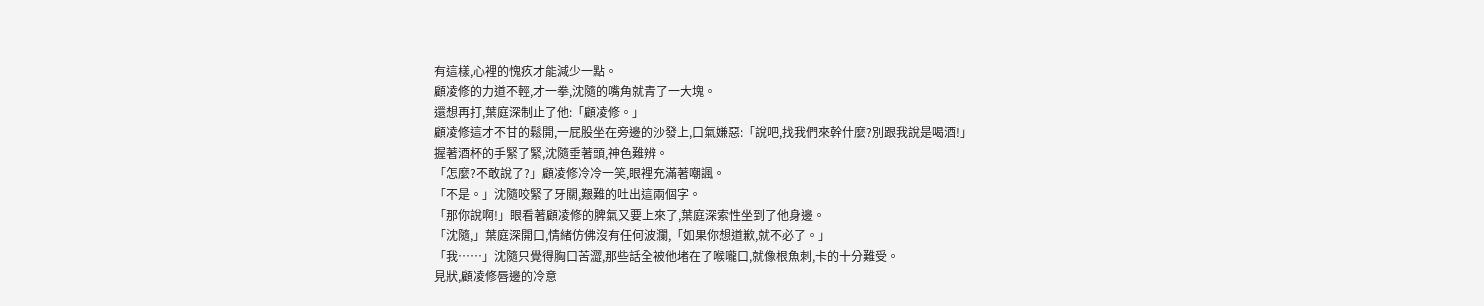有這樣,心裡的愧疚才能減少一點。
顧凌修的力道不輕,才一拳,沈隨的嘴角就青了一大塊。
還想再打,葉庭深制止了他:「顧凌修。」
顧凌修這才不甘的鬆開,一屁股坐在旁邊的沙發上,口氣嫌惡:「說吧,找我們來幹什麼?別跟我說是喝酒!」
握著酒杯的手緊了緊,沈隨垂著頭,神色難辨。
「怎麼?不敢說了?」顧凌修冷冷一笑,眼裡充滿著嘲諷。
「不是。」沈隨咬緊了牙關,艱難的吐出這兩個字。
「那你說啊!」眼看著顧凌修的脾氣又要上來了,葉庭深索性坐到了他身邊。
「沈隨,」葉庭深開口,情緒仿佛沒有任何波瀾,「如果你想道歉,就不必了。」
「我……」沈隨只覺得胸口苦澀,那些話全被他堵在了喉嚨口,就像根魚刺,卡的十分難受。
見狀,顧凌修唇邊的冷意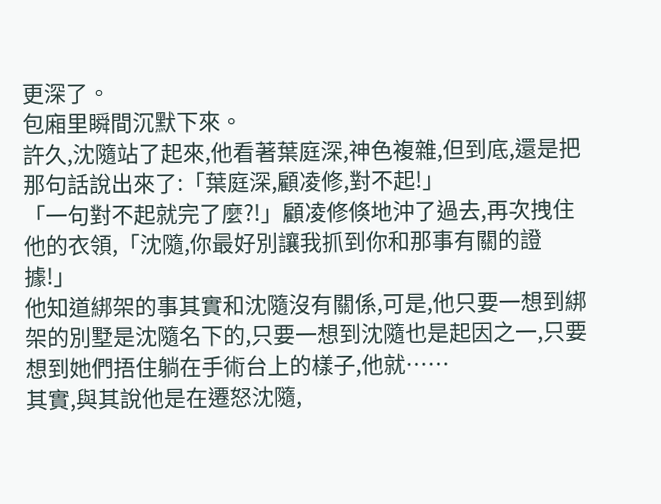更深了。
包廂里瞬間沉默下來。
許久,沈隨站了起來,他看著葉庭深,神色複雜,但到底,還是把那句話說出來了:「葉庭深,顧凌修,對不起!」
「一句對不起就完了麼?!」顧凌修倏地沖了過去,再次拽住他的衣領,「沈隨,你最好別讓我抓到你和那事有關的證據!」
他知道綁架的事其實和沈隨沒有關係,可是,他只要一想到綁架的別墅是沈隨名下的,只要一想到沈隨也是起因之一,只要想到她們捂住躺在手術台上的樣子,他就……
其實,與其說他是在遷怒沈隨,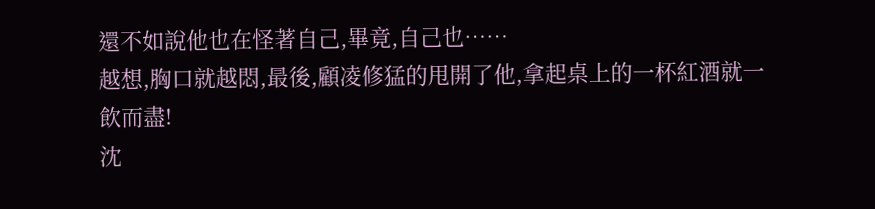還不如說他也在怪著自己,畢竟,自己也……
越想,胸口就越悶,最後,顧凌修猛的甩開了他,拿起桌上的一杯紅酒就一飲而盡!
沈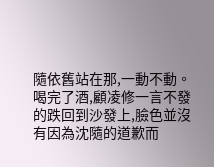隨依舊站在那,一動不動。
喝完了酒,顧凌修一言不發的跌回到沙發上,臉色並沒有因為沈隨的道歉而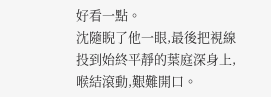好看一點。
沈隨睨了他一眼,最後把視線投到始終平靜的葉庭深身上,喉結滾動,艱難開口。